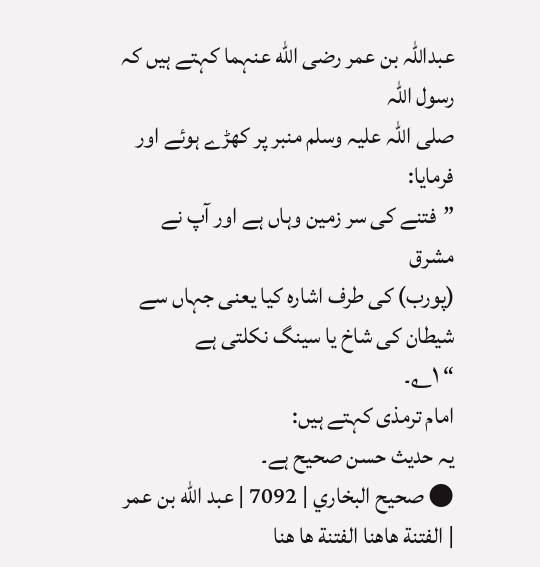عبداللہ بن عمر رضی الله عنہما کہتے ہیں کہ رسول اللہ
صلی اللہ علیہ وسلم منبر پر کھڑے ہوئے اور فرمایا:
”فتنے کی سر زمین وہاں ہے اور آپ نے مشرق
(پورب) کی طرف اشارہ کیا یعنی جہاں سے شیطان کی شاخ یا سینگ نکلتی ہے
“ ۱؎۔
امام ترمذی کہتے ہیں:
یہ حدیث حسن صحیح ہے۔
● صحيح البخاري | 7092 | عبد الله بن عمر | الفتنة هاهنا الفتنة ها هنا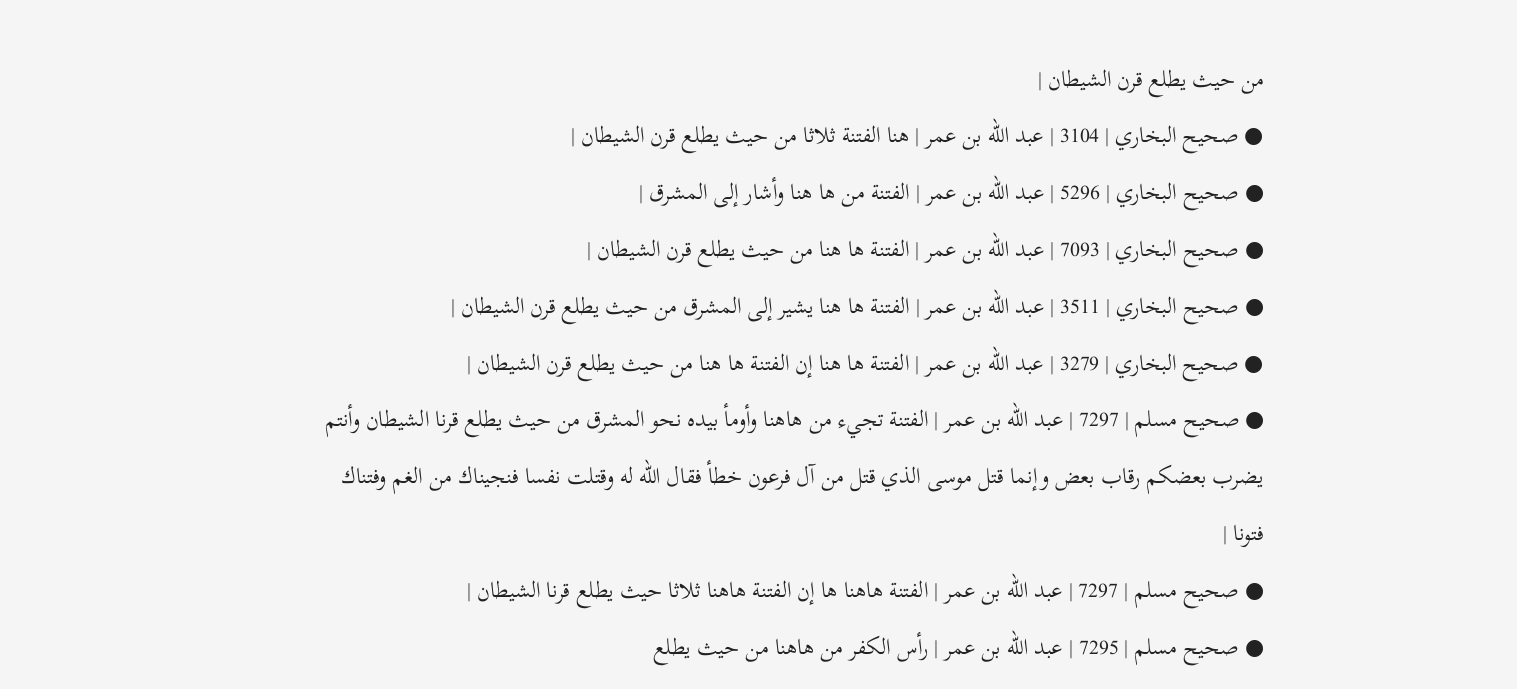من حيث يطلع قرن الشيطان |
● صحيح البخاري | 3104 | عبد الله بن عمر | هنا الفتنة ثلاثا من حيث يطلع قرن الشيطان |
● صحيح البخاري | 5296 | عبد الله بن عمر | الفتنة من ها هنا وأشار إلى المشرق |
● صحيح البخاري | 7093 | عبد الله بن عمر | الفتنة ها هنا من حيث يطلع قرن الشيطان |
● صحيح البخاري | 3511 | عبد الله بن عمر | الفتنة ها هنا يشير إلى المشرق من حيث يطلع قرن الشيطان |
● صحيح البخاري | 3279 | عبد الله بن عمر | الفتنة ها هنا إن الفتنة ها هنا من حيث يطلع قرن الشيطان |
● صحيح مسلم | 7297 | عبد الله بن عمر | الفتنة تجيء من هاهنا وأومأ بيده نحو المشرق من حيث يطلع قرنا الشيطان وأنتم يضرب بعضكم رقاب بعض وإنما قتل موسى الذي قتل من آل فرعون خطأ فقال الله له وقتلت نفسا فنجيناك من الغم وفتناك فتونا |
● صحيح مسلم | 7297 | عبد الله بن عمر | الفتنة هاهنا ها إن الفتنة هاهنا ثلاثا حيث يطلع قرنا الشيطان |
● صحيح مسلم | 7295 | عبد الله بن عمر | رأس الكفر من هاهنا من حيث يطلع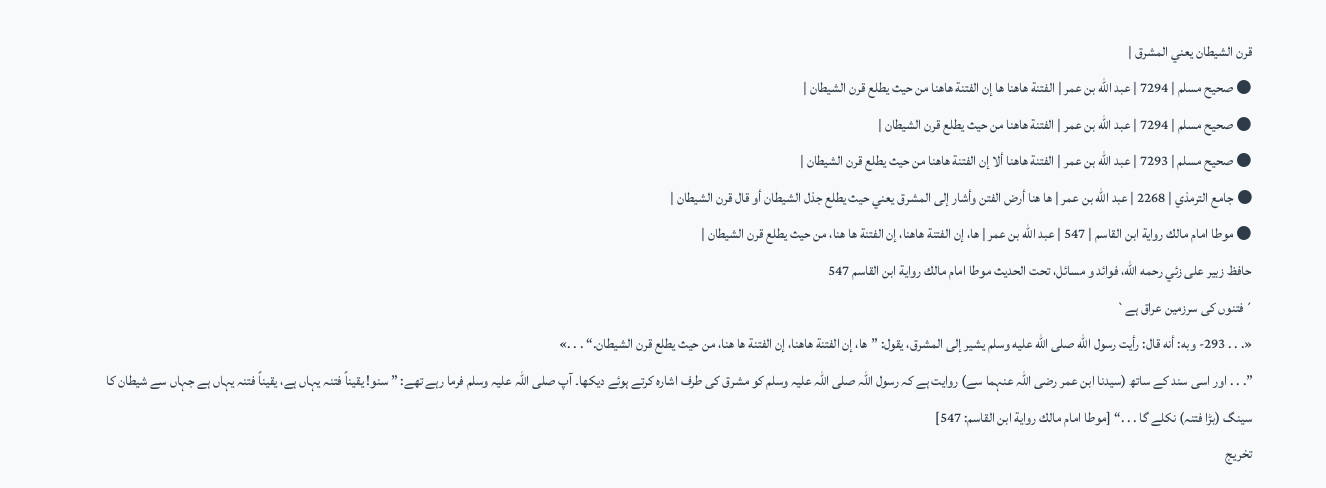قرن الشيطان يعني المشرق |
● صحيح مسلم | 7294 | عبد الله بن عمر | الفتنة هاهنا ها إن الفتنة هاهنا من حيث يطلع قرن الشيطان |
● صحيح مسلم | 7294 | عبد الله بن عمر | الفتنة هاهنا من حيث يطلع قرن الشيطان |
● صحيح مسلم | 7293 | عبد الله بن عمر | الفتنة هاهنا ألا إن الفتنة هاهنا من حيث يطلع قرن الشيطان |
● جامع الترمذي | 2268 | عبد الله بن عمر | ها هنا أرض الفتن وأشار إلى المشرق يعني حيث يطلع جذل الشيطان أو قال قرن الشيطان |
● موطا امام مالك رواية ابن القاسم | 547 | عبد الله بن عمر | ها، إن الفتنة هاهنا، إن الفتنة ها هنا، من حيث يطلع قرن الشيطان |
حافظ زبير على زئي رحمه الله، فوائد و مسائل، تحت الحديث موطا امام مالك رواية ابن القاسم 547
´فتنوں کی سرزمین عراق ہے`
«. . . 293- وبه: أنه قال: رأيت رسول الله صلى الله عليه وسلم يشير إلى المشرق، يقول: ”ها، إن الفتنة هاهنا، إن الفتنة ها هنا، من حيث يطلع قرن الشيطان.“ . . .»
”. . . اور اسی سند کے ساتھ (سیدنا ابن عمر رضی اللہ عنہما سے) روایت ہے کہ رسول اللہ صلی اللہ علیہ وسلم کو مشرق کی طرف اشارہ کرتے ہوئے دیکھا۔ آپ صلی اللہ علیہ وسلم فرما رہے تھے: ”سنو! یقیناً فتنہ یہاں ہے، یقیناً فتنہ یہاں ہے جہاں سے شیطان کا سینگ (بڑا فتنہ) نکلے گا . . .“ [موطا امام مالك رواية ابن القاسم: 547]
تخریج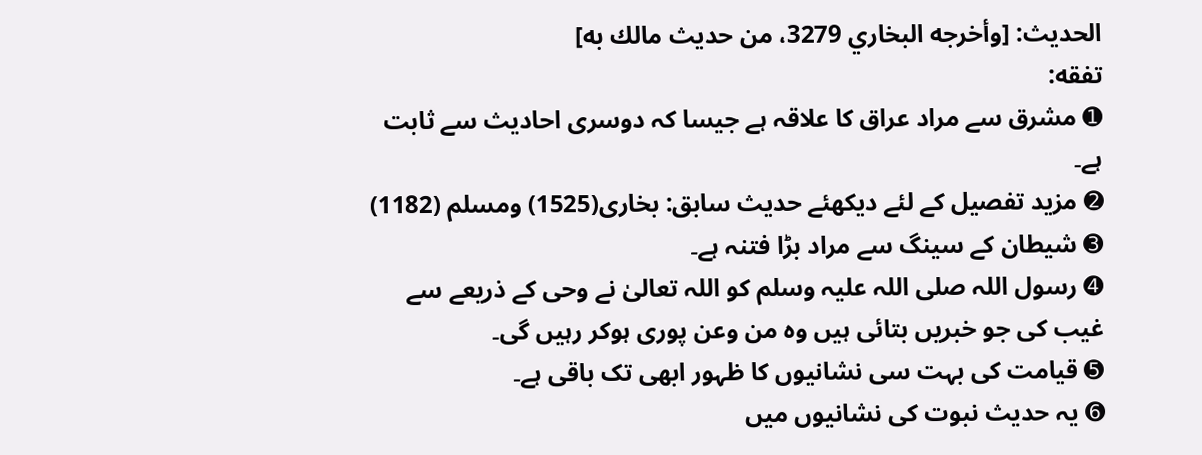الحدیث: [وأخرجه البخاري 3279، من حديث مالك به]
تفقه:
➊ مشرق سے مراد عراق کا علاقہ ہے جیسا کہ دوسری احادیث سے ثابت ہے۔
➋ مزید تفصیل کے لئے دیکھئے حدیث سابق: بخاری(1525) ومسلم (1182)
➌ شیطان کے سینگ سے مراد بڑا فتنہ ہے۔
➍ رسول اللہ صلی اللہ علیہ وسلم کو اللہ تعالیٰ نے وحی کے ذریعے سے غیب کی جو خبریں بتائی ہیں وہ من وعن پوری ہوکر رہیں گی۔
➎ قیامت کی بہت سی نشانیوں کا ظہور ابھی تک باقی ہے۔
➏ یہ حدیث نبوت کی نشانیوں میں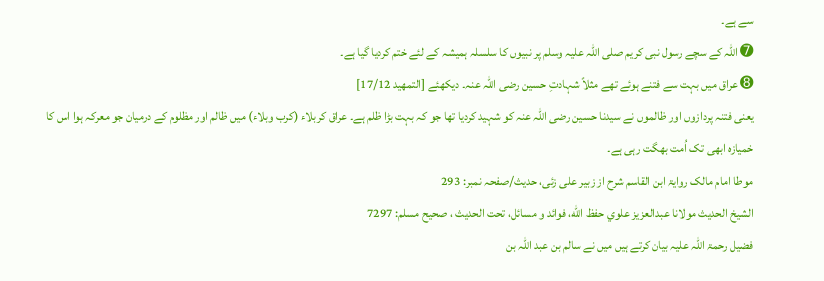سے ہے۔
➐ اللہ کے سچے رسول نبی کریم صلی اللہ علیہ وسلم پر نبیوں کا سلسلہ ہمیشہ کے لئے ختم کردیا گیا ہے۔
➑ عراق میں بہت سے فتنے ہوئے تھے مثلاً شہادتِ حسین رضی اللہ عنہ۔ دیکھئے [التمهيد 17/12]
یعنی فتنہ پردازوں اور ظالموں نے سیدنا حسین رضی اللہ عنہ کو شہید کردیا تھا جو کہ بہت بڑا ظلم ہے۔ عراق کربلاء (کرب وبلاء) میں ظالم اور مظلوم کے درمیان جو معرکہ ہوا اس کا خمیازہ ابھی تک اُمت بھگت رہی ہے۔
موطا امام مالک روایۃ ابن القاسم شرح از زبیر علی زئی، حدیث/صفحہ نمبر: 293
الشيخ الحديث مولانا عبدالعزيز علوي حفظ الله، فوائد و مسائل، تحت الحديث ، صحيح مسلم: 7297
فضیل رحمۃ اللہ علیہ بیان کرتے ہیں میں نے سالم بن عبد اللہ بن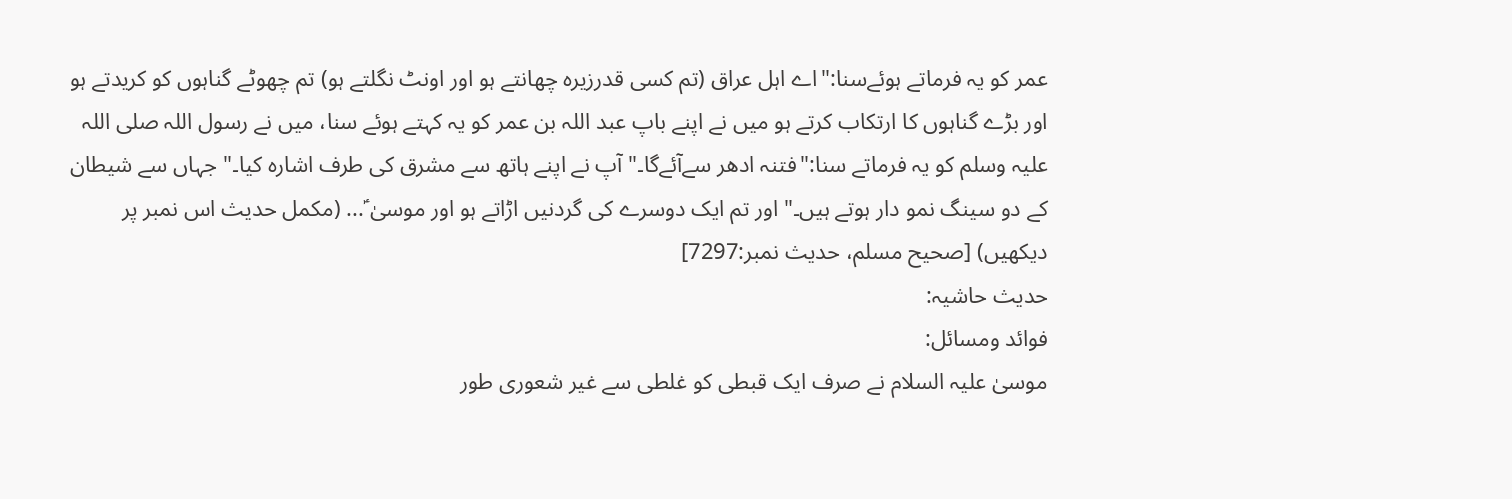عمر کو یہ فرماتے ہوئےسنا:"اے اہل عراق (تم کسی قدرزیرہ چھانتے ہو اور اونٹ نگلتے ہو) تم چھوٹے گناہوں کو کریدتے ہو اور بڑے گناہوں کا ارتکاب کرتے ہو میں نے اپنے باپ عبد اللہ بن عمر کو یہ کہتے ہوئے سنا، میں نے رسول اللہ صلی اللہ علیہ وسلم کو یہ فرماتے سنا:"فتنہ ادھر سےآئےگا۔"آپ نے اپنے ہاتھ سے مشرق کی طرف اشارہ کیا۔" جہاں سے شیطان کے دو سینگ نمو دار ہوتے ہیں۔" اور تم ایک دوسرے کی گردنیں اڑاتے ہو اور موسیٰ ؑ... (مکمل حدیث اس نمبر پر دیکھیں) [صحيح مسلم، حديث نمبر:7297]
حدیث حاشیہ:
فوائد ومسائل:
موسیٰ علیہ السلام نے صرف ایک قبطی کو غلطی سے غیر شعوری طور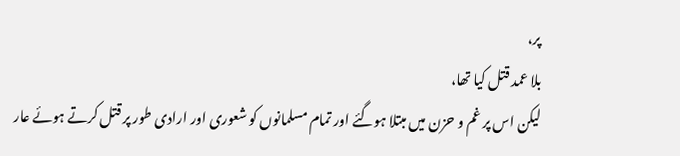پر،
بلا عمد قتل کیا تھا،
لیکن اس پر غم و حزن میں مبتلا ہوگئے اور تمام مسلمانوں کو شعوری اور ارادی طور پر قتل کرتے ہوئے عار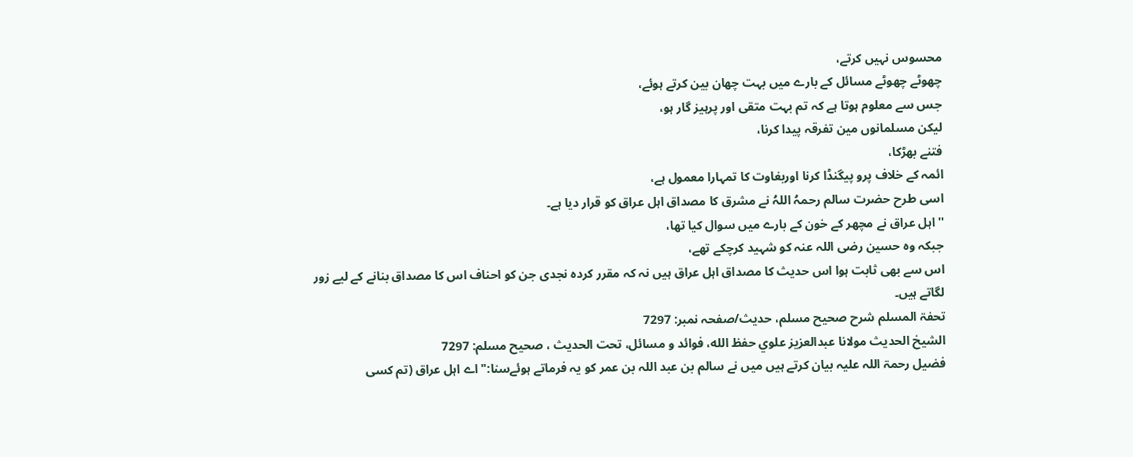محسوس نہیں کرتے،
چھوٹے چھوٹے مسائل کے بارے میں بہت چھان بین کرتے ہوئے،
جس سے معلوم ہوتا ہے کہ تم بہت متقی اور پرہیز گار ہو،
لیکن مسلمانوں مین تفرقہ پیدا کرنا،
فتنے بھڑکا،
ائمہ کے خلاف پرو پیگنڈا کرنا اوربغاوت کا تمہارا معمول ہے،
اسی طرح حضرت سالم رحمہُ اللہُ نے مشرق کا مصداق اہل عراق کو قرار دیا ہے۔
''اہل عراق نے مچھر کے خون کے بارے میں سوال کیا تھا،
جبکہ وہ حسین رضی اللہ عنہ کو شہید کرچکے تھے،
اس سے بھی ثابت ہوا اس حدیث کا مصداق اہل عراق ہیں نہ کہ مقرر کردہ نجدی جن کو احناف اس کا مصداق بنانے کے لیے زور لگاتے ہیں۔
تحفۃ المسلم شرح صحیح مسلم، حدیث/صفحہ نمبر: 7297
الشيخ الحديث مولانا عبدالعزيز علوي حفظ الله، فوائد و مسائل، تحت الحديث ، صحيح مسلم: 7297
فضیل رحمۃ اللہ علیہ بیان کرتے ہیں میں نے سالم بن عبد اللہ بن عمر کو یہ فرماتے ہوئےسنا:"اے اہل عراق (تم کسی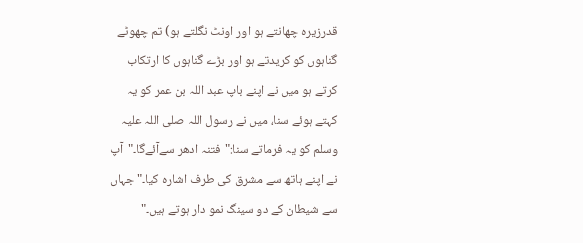قدرزیرہ چھانتے ہو اور اونٹ نگلتے ہو) تم چھوٹے گناہوں کو کریدتے ہو اور بڑے گناہوں کا ارتکاب کرتے ہو میں نے اپنے باپ عبد اللہ بن عمر کو یہ کہتے ہوئے سنا، میں نے رسول اللہ صلی اللہ علیہ وسلم کو یہ فرماتے سنا:"فتنہ ادھر سےآئےگا۔"آپ نے اپنے ہاتھ سے مشرق کی طرف اشارہ کیا۔" جہاں سے شیطان کے دو سینگ نمو دار ہوتے ہیں۔"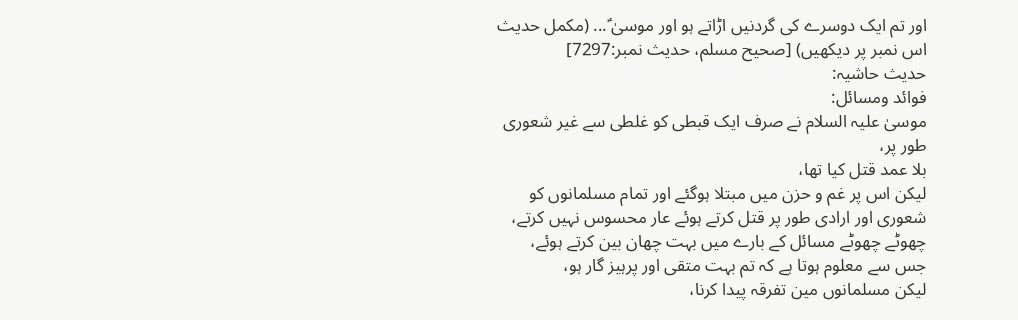اور تم ایک دوسرے کی گردنیں اڑاتے ہو اور موسیٰ ؑ... (مکمل حدیث اس نمبر پر دیکھیں) [صحيح مسلم، حديث نمبر:7297]
حدیث حاشیہ:
فوائد ومسائل:
موسیٰ علیہ السلام نے صرف ایک قبطی کو غلطی سے غیر شعوری طور پر،
بلا عمد قتل کیا تھا،
لیکن اس پر غم و حزن میں مبتلا ہوگئے اور تمام مسلمانوں کو شعوری اور ارادی طور پر قتل کرتے ہوئے عار محسوس نہیں کرتے،
چھوٹے چھوٹے مسائل کے بارے میں بہت چھان بین کرتے ہوئے،
جس سے معلوم ہوتا ہے کہ تم بہت متقی اور پرہیز گار ہو،
لیکن مسلمانوں مین تفرقہ پیدا کرنا،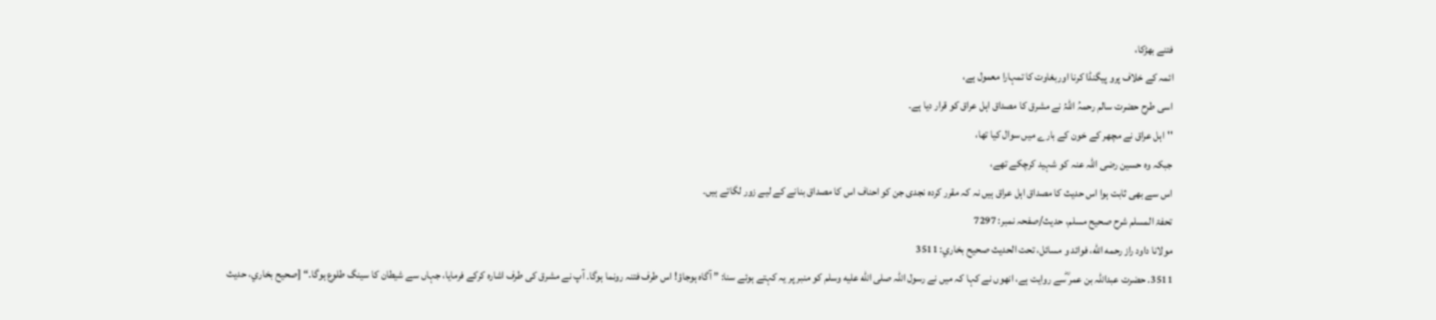فتنے بھڑکا،
ائمہ کے خلاف پرو پیگنڈا کرنا اوربغاوت کا تمہارا معمول ہے،
اسی طرح حضرت سالم رحمہُ اللہُ نے مشرق کا مصداق اہل عراق کو قرار دیا ہے۔
''اہل عراق نے مچھر کے خون کے بارے میں سوال کیا تھا،
جبکہ وہ حسین رضی اللہ عنہ کو شہید کرچکے تھے،
اس سے بھی ثابت ہوا اس حدیث کا مصداق اہل عراق ہیں نہ کہ مقرر کردہ نجدی جن کو احناف اس کا مصداق بنانے کے لیے زور لگاتے ہیں۔
تحفۃ المسلم شرح صحیح مسلم، حدیث/صفحہ نمبر: 7297
مولانا داود راز رحمه الله، فوائد و مسائل، تحت الحديث صحيح بخاري: 3511
3511. حضرت عبداللہ بن عمر ؓسے روایت ہے، انھوں نے کہا کہ میں نے رسول اللہ صلى الله عليه وسلم کو منبر پر یہ کہتے ہوئے سنا: ” آگاہ ہوجاؤ! اس طرف فتنہ رونما ہوگا۔ آپ نے مشرق کی طرف اشارہ کرکے فرمایا، جہاں سے شیطان کا سینگ طلوع ہوگا۔“ [صحيح بخاري، حديث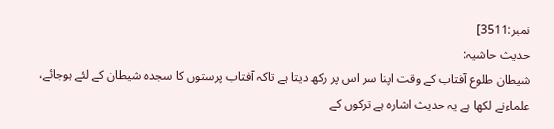نمبر:3511]
حدیث حاشیہ:
شیطان طلوع آفتاب کے وقت اپنا سر اس پر رکھ دیتا ہے تاکہ آفتاب پرستوں کا سجدہ شیطان کے لئے ہوجائے، علماءنے لکھا ہے یہ حدیث اشارہ ہے ترکوں کے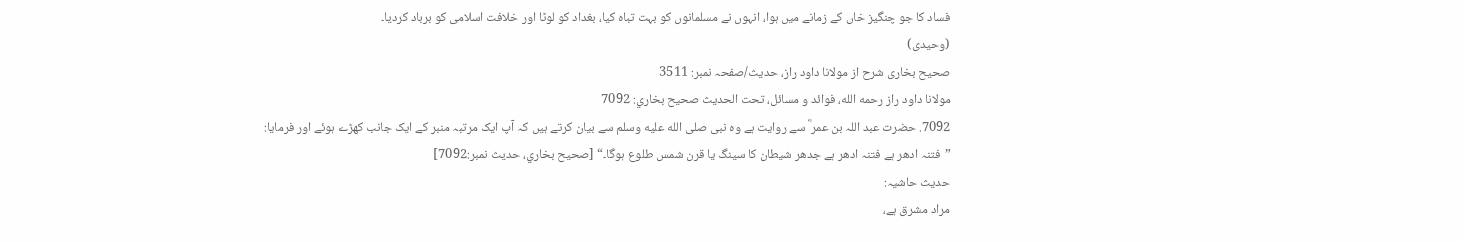فساد کا جو چنگیز خاں کے زمانے میں ہوا، انہوں نے مسلمانوں کو بہت تباہ کیا، بغداد کو لوٹا اور خلافت اسلامی کو برباد کردیا۔
(وحیدی)
صحیح بخاری شرح از مولانا داود راز، حدیث/صفحہ نمبر: 3511
مولانا داود راز رحمه الله، فوائد و مسائل، تحت الحديث صحيح بخاري: 7092
7092. حضرت عبد اللہ بن عمر ؓ سے روایت ہے وہ نبی صلى الله عليه وسلم سے بیان کرتے ہیں کہ آپ ایک مرتبہ منبر کے ایک جانب کھڑے ہوئے اور فرمایا: ”فتنہ ادھر ہے فتنہ ادھر ہے جدھر شیطان کا سینگ یا قرن شمس طلوع ہوگا۔“ [صحيح بخاري، حديث نمبر:7092]
حدیث حاشیہ:
مراد مشرق ہے،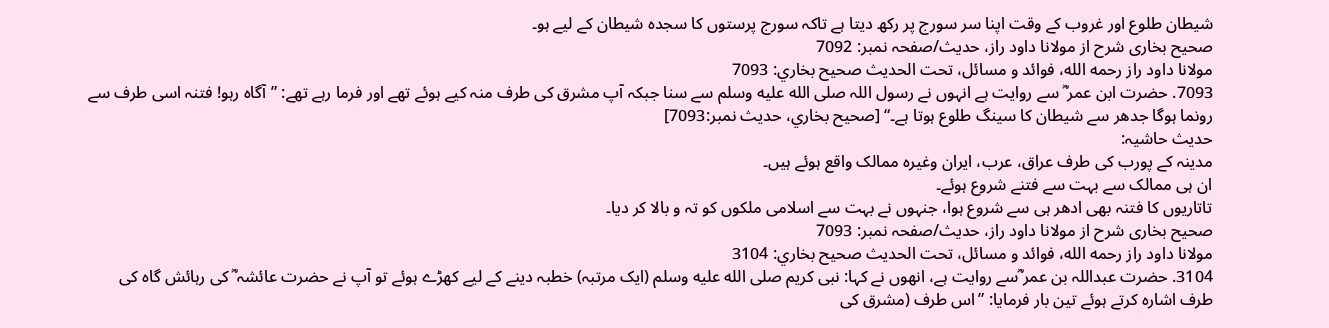شیطان طلوع اور غروب کے وقت اپنا سر سورج پر رکھ دیتا ہے تاکہ سورج پرستوں کا سجدہ شیطان کے لیے ہو۔
صحیح بخاری شرح از مولانا داود راز، حدیث/صفحہ نمبر: 7092
مولانا داود راز رحمه الله، فوائد و مسائل، تحت الحديث صحيح بخاري: 7093
7093. حضرت ابن عمر ؓ سے روایت ہے انہوں نے رسول اللہ صلى الله عليه وسلم سے سنا جبکہ آپ مشرق کی طرف منہ کیے ہوئے تھے اور فرما رہے تھے: ”آگاہ رہو! فتنہ اسی طرف سے رونما ہوگا جدھر سے شیطان کا سینگ طلوع ہوتا ہے۔“ [صحيح بخاري، حديث نمبر:7093]
حدیث حاشیہ:
مدینہ کے پورب کی طرف عراق، عرب، ایران وغیرہ ممالک واقع ہوئے ہیں۔
ان ہی ممالک سے بہت سے فتنے شروع ہوئے۔
تاتاریوں کا فتنہ بھی ادھر ہی سے شروع ہوا، جنہوں نے بہت سے اسلامی ملکوں کو تہ و بالا کر دیا۔
صحیح بخاری شرح از مولانا داود راز، حدیث/صفحہ نمبر: 7093
مولانا داود راز رحمه الله، فوائد و مسائل، تحت الحديث صحيح بخاري: 3104
3104. حضرت عبداللہ بن عمر ؓسے روایت ہے، انھوں نے کہا: نبی کریم صلى الله عليه وسلم (ایک مرتبہ) خطبہ دینے کے لیے کھڑے ہوئے تو آپ نے حضرت عائشہ ؓ کی رہائش گاہ کی طرف اشارہ کرتے ہوئے تین بار فرمایا: ”اس طرف (مشرق کی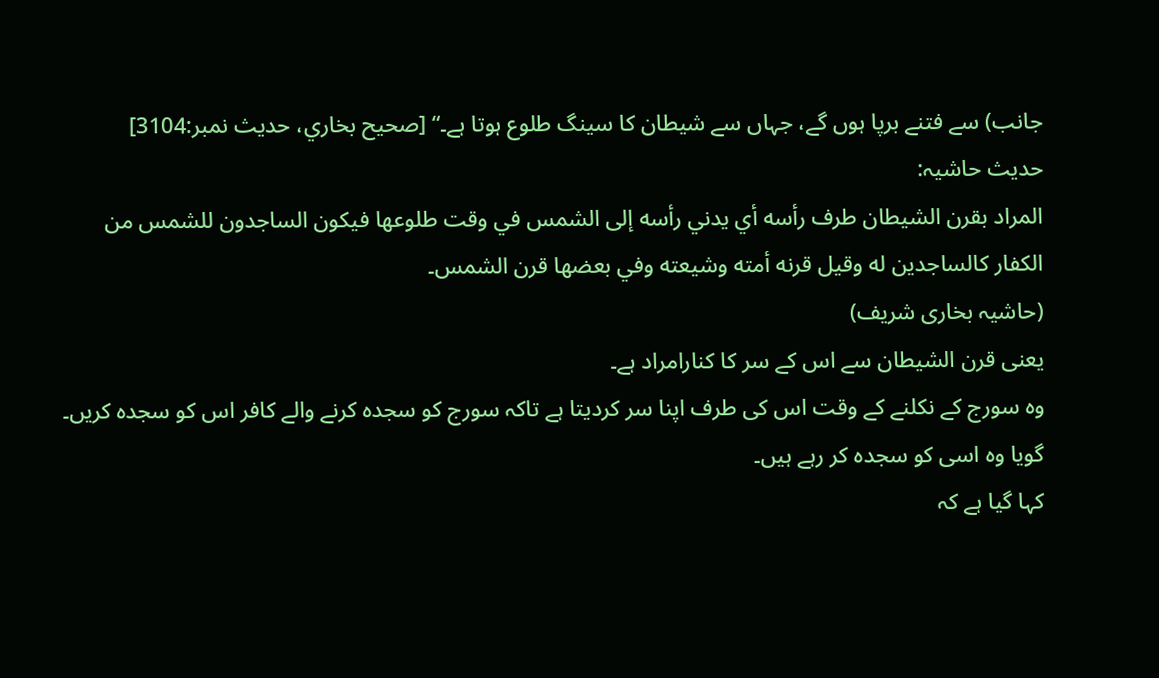جانب) سے فتنے برپا ہوں گے، جہاں سے شیطان کا سینگ طلوع ہوتا ہے۔“ [صحيح بخاري، حديث نمبر:3104]
حدیث حاشیہ:
المراد بقرن الشیطان طرف رأسه أي یدني رأسه إلی الشمس في وقت طلوعھا فیکون الساجدون للشمس من الکفار کالساجدین له وقیل قرنه أمته وشیعته وفي بعضھا قرن الشمس۔
(حاشیہ بخاری شریف)
یعنی قرن الشیطان سے اس کے سر کا کنارامراد ہے۔
وہ سورج کے نکلنے کے وقت اس کی طرف اپنا سر کردیتا ہے تاکہ سورج کو سجدہ کرنے والے کافر اس کو سجدہ کریں۔
گویا وہ اسی کو سجدہ کر رہے ہیں۔
کہا گیا ہے کہ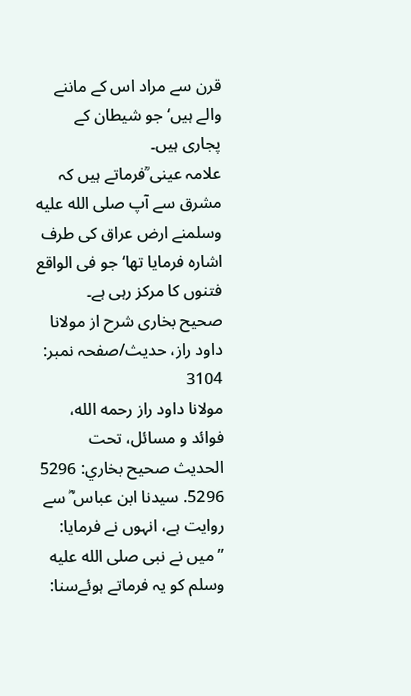قرن سے مراد اس کے ماننے والے ہیں‘ جو شیطان کے پجاری ہیں۔
علامہ عینی ؒفرماتے ہیں کہ مشرق سے آپ صلى الله عليه وسلمنے ارض عراق کی طرف اشارہ فرمایا تھا‘ جو فی الواقع فتنوں کا مرکز رہی ہے۔
صحیح بخاری شرح از مولانا داود راز، حدیث/صفحہ نمبر: 3104
مولانا داود راز رحمه الله، فوائد و مسائل، تحت الحديث صحيح بخاري: 5296
5296. سیدنا ابن عباس ؓ سے روایت ہے، انہوں نے فرمایا: ”میں نے نبی صلى الله عليه وسلم کو یہ فرماتے ہوئےسنا: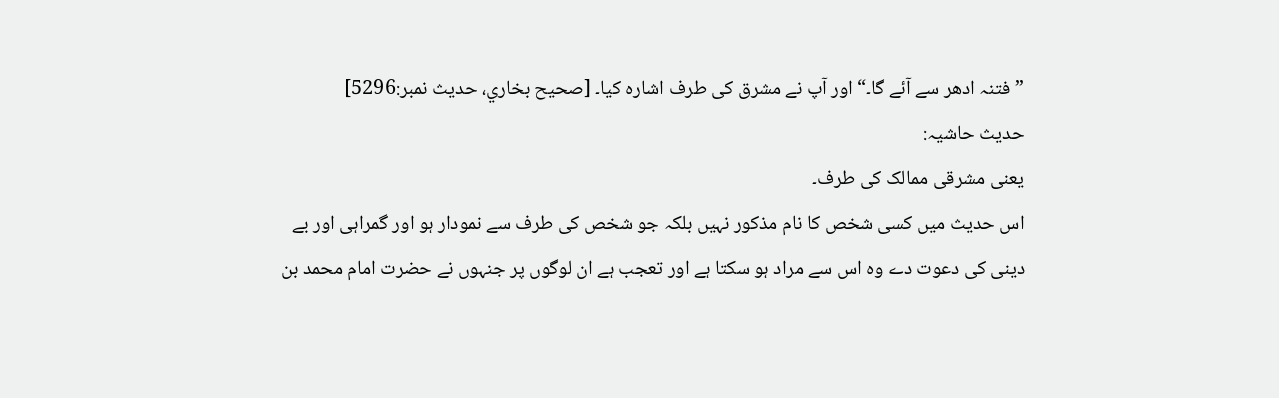”فتنہ ادھر سے آئے گا۔“ اور آپ نے مشرق کی طرف اشارہ کیا۔ [صحيح بخاري، حديث نمبر:5296]
حدیث حاشیہ:
یعنی مشرقی ممالک کی طرف۔
اس حدیث میں کسی شخص کا نام مذکور نہیں بلکہ جو شخص کی طرف سے نمودار ہو اور گمراہی اور بے دینی کی دعوت دے وہ اس سے مراد ہو سکتا ہے اور تعجب ہے ان لوگوں پر جنہوں نے حضرت امام محمد بن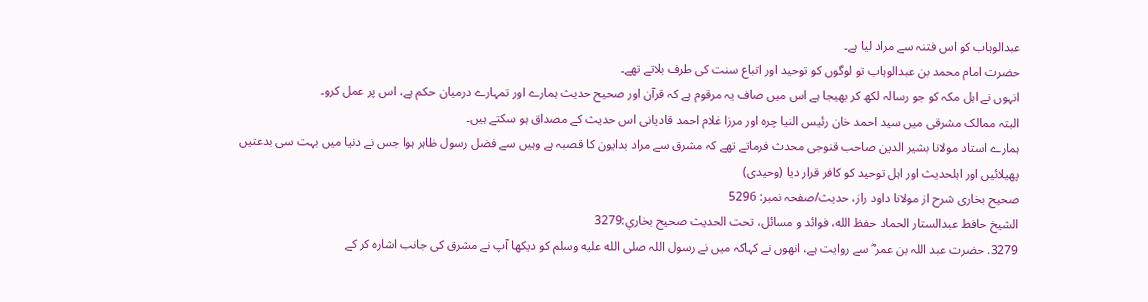عبدالوہاب کو اس فتنہ سے مراد لیا ہے۔
حضرت امام محمد بن عبدالوہاب تو لوگوں کو توحید اور اتباع سنت کی طرف بلاتے تھے۔
انہوں نے اہل مکہ کو جو رسالہ لکھ کر بھیجا ہے اس میں صاف یہ مرقوم ہے کہ قرآن اور صحیح حدیث ہمارے اور تمہارے درمیان حکم ہے، اس پر عمل کرو۔
البتہ ممالک مشرقی میں سید احمد خان رئیس النیا چرہ اور مرزا غلام احمد قادیانی اس حدیث کے مصداق ہو سکتے ہیں۔
ہمارے استاد مولانا بشیر الدین صاحب قنوجی محدث فرماتے تھے کہ مشرق سے مراد بدایون کا قصبہ ہے وہیں سے فضل رسول ظاہر ہوا جس نے دنیا میں بہت سی بدعتیں پھیلائیں اور اہلحدیث اور اہل توحید کو کافر قرار دیا (وحیدی)
صحیح بخاری شرح از مولانا داود راز، حدیث/صفحہ نمبر: 5296
الشيخ حافط عبدالستار الحماد حفظ الله، فوائد و مسائل، تحت الحديث صحيح بخاري:3279
3279. حضرت عبد اللہ بن عمر ؓ سے روایت ہے، انھوں نے کہاکہ میں نے رسول اللہ صلى الله عليه وسلم کو دیکھا آپ نے مشرق کی جانب اشارہ کر کے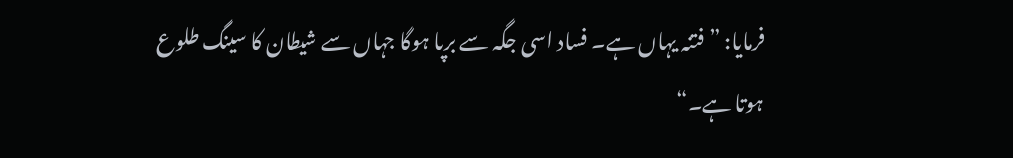فرمایا: ”فتنہ یہاں ہے۔ فساد اسی جگہ سے برپا ہوگا جہاں سے شیطان کا سینگ طلوع ہوتا ہے۔“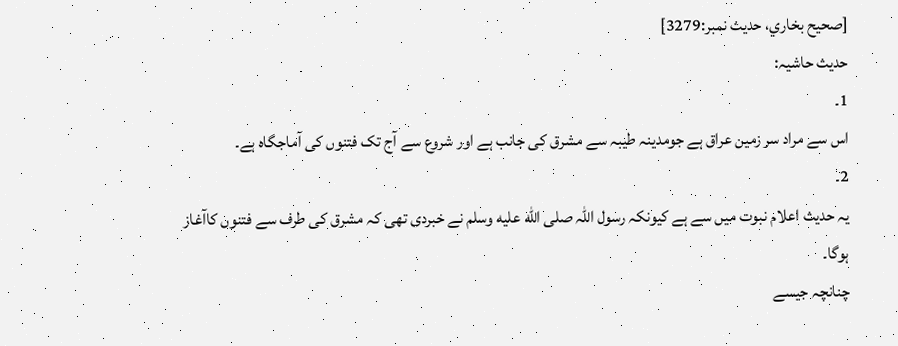[صحيح بخاري، حديث نمبر:3279]
حدیث حاشیہ:
1۔
اس سے مراد سر زمین عراق ہے جومدینہ طیبہ سے مشرق کی جانب ہے اور شروع سے آج تک فتنوں کی آماجگاہ ہے۔
2۔
یہ حدیث اعلام نبوت میں سے ہے کیونکہ رسول اللہ صلى الله عليه وسلم نے خبردی تھی کہ مشرق کی طرف سے فتنوں کاآغاز ہوگا۔
چنانچہ جیسے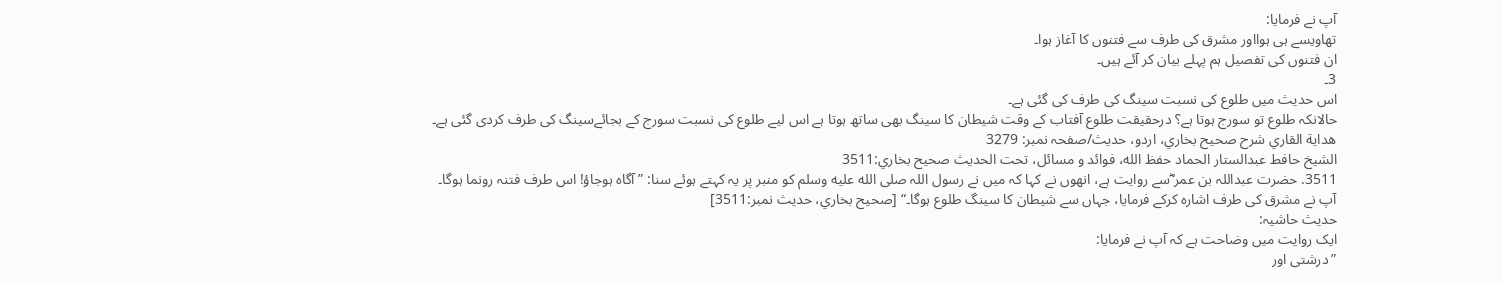آپ نے فرمایا:
تھاویسے ہی ہوااور مشرق کی طرف سے فتنوں کا آغاز ہوا۔
ان فتنوں کی تفصیل ہم پہلے بیان کر آئے ہیں۔
3۔
اس حدیث میں طلوع کی نسبت سینگ کی طرف کی گئی ہے۔
حالانکہ طلوع تو سورج ہوتا ہے؟ درحقیقت طلوع آفتاب کے وقت شیطان کا سینگ بھی ساتھ ہوتا ہے اس لیے طلوع کی نسبت سورج کے بجائےسینگ کی طرف کردی گئی ہے۔
هداية القاري شرح صحيح بخاري، اردو، حدیث/صفحہ نمبر: 3279
الشيخ حافط عبدالستار الحماد حفظ الله، فوائد و مسائل، تحت الحديث صحيح بخاري:3511
3511. حضرت عبداللہ بن عمر ؓسے روایت ہے، انھوں نے کہا کہ میں نے رسول اللہ صلى الله عليه وسلم کو منبر پر یہ کہتے ہوئے سنا: ” آگاہ ہوجاؤ! اس طرف فتنہ رونما ہوگا۔ آپ نے مشرق کی طرف اشارہ کرکے فرمایا، جہاں سے شیطان کا سینگ طلوع ہوگا۔“ [صحيح بخاري، حديث نمبر:3511]
حدیث حاشیہ:
ایک روایت میں وضاحت ہے کہ آپ نے فرمایا:
”درشتی اور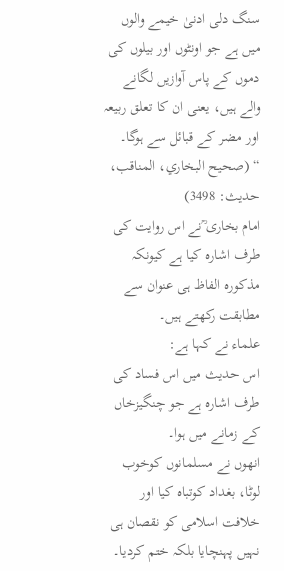سنگ دلی ادنیٰ خیمے والوں میں ہے جو اونٹوں اور بیلوں کی دموں کے پاس آوازیں لگانے والے ہیں، یعنی ان کا تعلق ربیعہ اور مضر کے قبائل سے ہوگا۔
“ (صحیح البخاري، المناقب، حدیث: 3498)
امام بخاری ؒنے اس روایت کی طرف اشارہ کیا ہے کیونکہ مذکورہ الفاظ ہی عنوان سے مطابقت رکھتے ہیں۔
علماء نے کہا ہے:
اس حدیث میں اس فساد کی طرف اشارہ ہے جو چنگیزخاں کے زمانے میں ہوا۔
انھوں نے مسلمانوں کوخوب لوٹا، بغداد کوتباہ کیا اور خلافت اسلامی کو نقصان ہی نہیں پہنچایا بلکہ ختم کردیا۔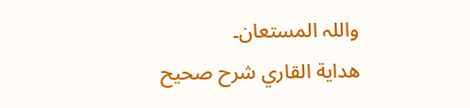واللہ المستعان۔
هداية القاري شرح صحيح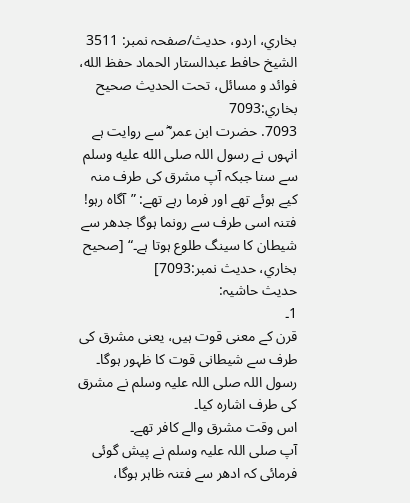بخاري، اردو، حدیث/صفحہ نمبر: 3511
الشيخ حافط عبدالستار الحماد حفظ الله، فوائد و مسائل، تحت الحديث صحيح بخاري:7093
7093. حضرت ابن عمر ؓ سے روایت ہے انہوں نے رسول اللہ صلى الله عليه وسلم سے سنا جبکہ آپ مشرق کی طرف منہ کیے ہوئے تھے اور فرما رہے تھے: ”آگاہ رہو! فتنہ اسی طرف سے رونما ہوگا جدھر سے شیطان کا سینگ طلوع ہوتا ہے۔“ [صحيح بخاري، حديث نمبر:7093]
حدیث حاشیہ:
1۔
قرن کے معنی قوت ہیں، یعنی مشرق کی طرف سے شیطانی قوت کا ظہور ہوگا۔
رسول اللہ صلی اللہ علیہ وسلم نے مشرق کی طرف اشارہ کیا۔
اس وقت مشرق والے کافر تھے۔
آپ صلی اللہ علیہ وسلم نے پیش گوئی فرمائی کہ ادھر سے فتنہ ظاہر ہوگا،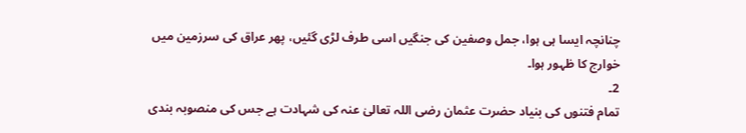چنانچہ ایسا ہی ہوا، جمل وصفین کی جنگیں اسی طرف لڑی گئیں، پھر عراق کی سرزمین میں خوارج کا ظہور ہوا۔
2۔
تمام فتنوں کی بنیاد حضرت عثمان رضی اللہ تعالیٰ عنہ کی شہادت ہے جس کی منصوبہ بندی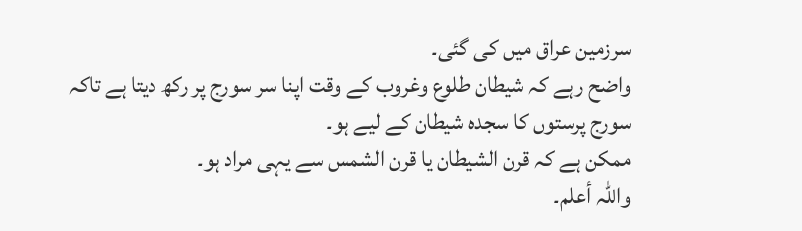سرزمین عراق میں کی گئی۔
واضح رہے کہ شیطان طلوع وغروب کے وقت اپنا سر سورج پر رکھ دیتا ہے تاکہ سورج پرستوں کا سجدہ شیطان کے لیے ہو۔
ممکن ہے کہ قرن الشیطان یا قرن الشمس سے یہی مراد ہو۔
واللہ أعلم۔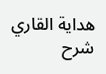هداية القاري شرح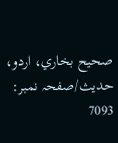صحيح بخاري، اردو، حدیث/صفحہ نمبر: 7093